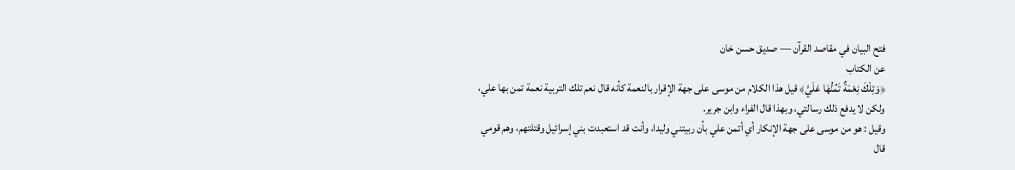فتح البيان في مقاصد القرآن — صديق حسن خان
عن الكتاب
﴿وَتِلْكَ نِعْمَةٌ تَمُنُّهَا عَلَيَّ﴾ قيل هذا الكلام من موسى على جهة الإقرار بالنعمة كأنه قال نعم تلك التربية نعمة تمن بها علي، ولكن لا يدفع ذلك رسالتي، وبهذا قال الفراء وابن جرير.
وقيل : هو من موسى على جهة الإنكار أي أتمن علي بأن ربيتني وليدا، وأنت قد استعبدت بني إسرائيل وقتلتهم، وهم قومي قال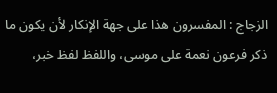الزجاج : المفسرون هذا على جهة الإنكار لأن يكون ما ذكر فرعون نعمة على موسى، واللفظ لفظ خبر،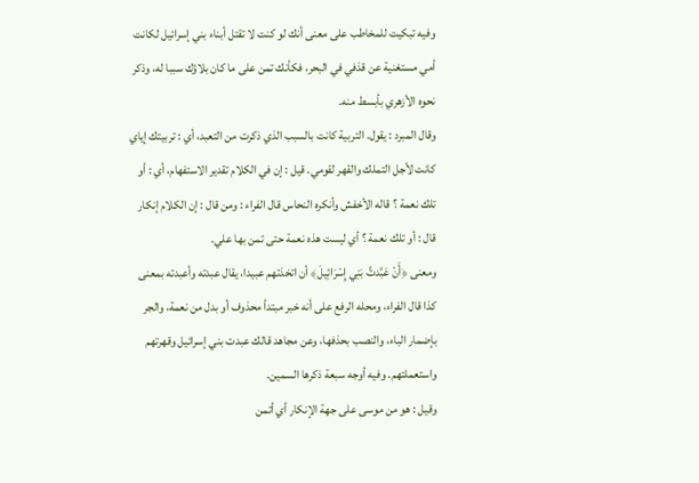وفيه تبكيت للمخاطب على معنى أنك لو كنت لا تقتل أبناء بني إسرائيل لكانت أمي مستغنية عن قذفي في البحر، فكأنك تمن على ما كان بلاؤك سببا له، وذكر نحوه الأزهري بأبسط منه.
وقال المبرد : يقول. التربية كانت بالسبب الذي ذكرت من التعبد، أي : تربيتك إياي كانت لأجل التملك والقهر لقومي. قيل : إن في الكلام تقدير الاستفهام، أي : أو تلك نعمة ؟ قاله الأخفش وأنكره النحاس قال الفراء : ومن قال : إن الكلام إنكار قال : أو تلك نعمة ؟ أي ليست هذه نعمة حتى تمن بها علي.
ومعنى ﴿أَنْ عَبَّدتَّ بَنِي إِسْرَائِيلَ﴾ أن اتخذتهم عبيدا، يقال عبدته وأعبدته بمعنى كذا قال الفراء، ومحله الرفع على أنه خبر مبتدأ محذوف أو بدل من نعمة، والجر بإضمار الباء، والنصب بحذفها، وعن مجاهد قالك عبدت بني إسرائيل وقهرتهم واستعملتهم. وفيه أوجه سبعة ذكرها السمين.
وقيل : هو من موسى على جهة الإنكار أي أتمن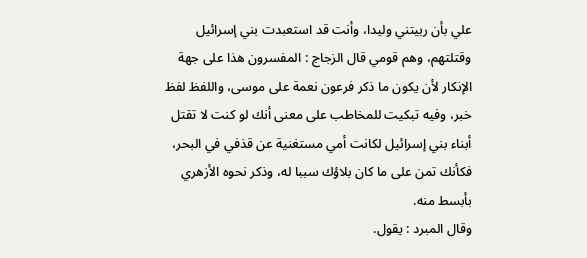علي بأن ربيتني وليدا، وأنت قد استعبدت بني إسرائيل وقتلتهم، وهم قومي قال الزجاج : المفسرون هذا على جهة الإنكار لأن يكون ما ذكر فرعون نعمة على موسى، واللفظ لفظ خبر، وفيه تبكيت للمخاطب على معنى أنك لو كنت لا تقتل أبناء بني إسرائيل لكانت أمي مستغنية عن قذفي في البحر، فكأنك تمن على ما كان بلاؤك سببا له، وذكر نحوه الأزهري بأبسط منه.
وقال المبرد : يقول.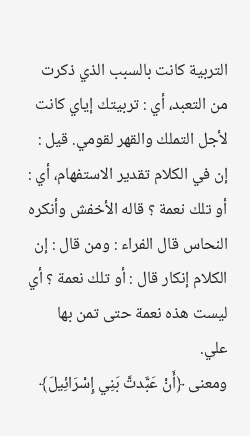التربية كانت بالسبب الذي ذكرت من التعبد، أي : تربيتك إياي كانت لأجل التملك والقهر لقومي. قيل : إن في الكلام تقدير الاستفهام، أي : أو تلك نعمة ؟ قاله الأخفش وأنكره النحاس قال الفراء : ومن قال : إن الكلام إنكار قال : أو تلك نعمة ؟ أي ليست هذه نعمة حتى تمن بها علي.
ومعنى ﴿أَنْ عَبَّدتَّ بَنِي إِسْرَائِيلَ﴾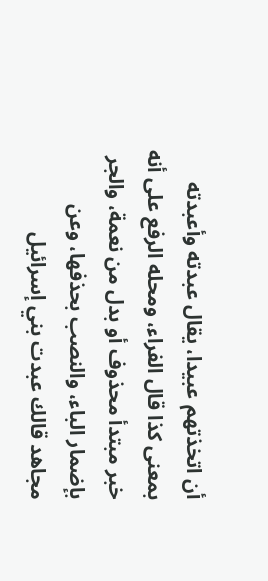أن اتخذتهم عبيدا، يقال عبدته وأعبدته بمعنى كذا قال الفراء، ومحله الرفع على أنه خبر مبتدأ محذوف أو بدل من نعمة، والجر بإضمار الباء، والنصب بحذفها، وعن مجاهد قالك عبدت بني إسرائيل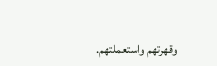وقهرتهم واستعملتهم.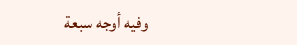وفيه أوجه سبعة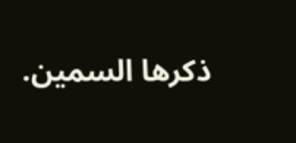ذكرها السمين.